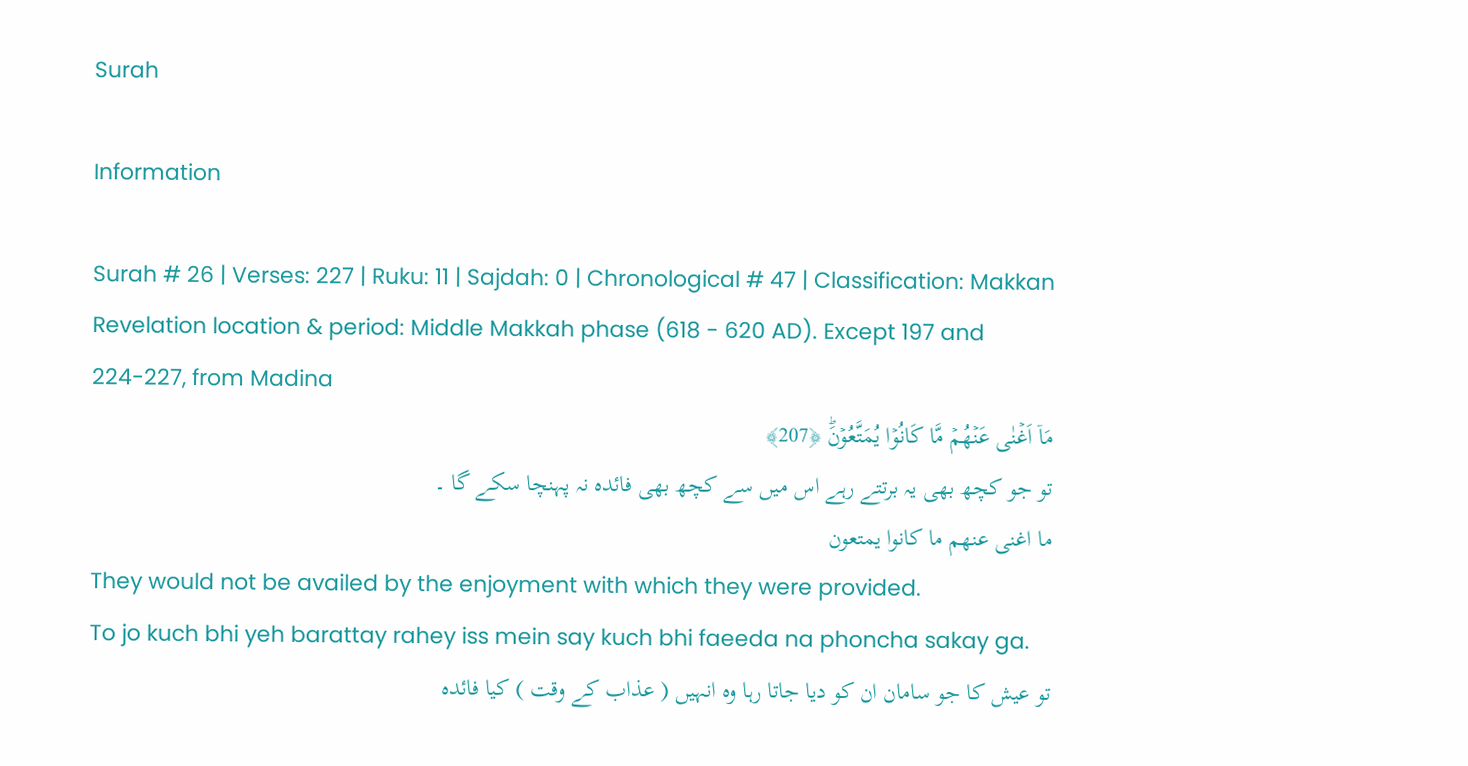Surah

Information

Surah # 26 | Verses: 227 | Ruku: 11 | Sajdah: 0 | Chronological # 47 | Classification: Makkan
Revelation location & period: Middle Makkah phase (618 - 620 AD). Except 197 and 224-227, from Madina
مَاۤ اَغۡنٰى عَنۡهُمۡ مَّا كَانُوۡا يُمَتَّعُوۡنَؕ ﴿207﴾
تو جو کچھ بھی یہ برتتے رہے اس میں سے کچھ بھی فائدہ نہ پہنچا سکے گا ۔
ما اغنى عنهم ما كانوا يمتعون
They would not be availed by the enjoyment with which they were provided.
To jo kuch bhi yeh barattay rahey iss mein say kuch bhi faeeda na phoncha sakay ga.
تو عیش کا جو سامان ان کو دیا جاتا رہا وہ انہیں ( عذاب کے وقت ) کیا فائدہ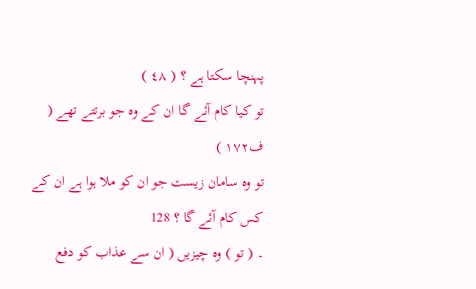پہنچا سکتا ہے ؟ ( ٤٨ )
تو کیا کام آئے گا ان کے وہ جو برتتے تھے ( ف۱۷۲ )
تو وہ سامان زیست جو ان کو ملا ہوا ہے ان کے کس کام آئے گا ؟ 128
۔ ( تو ) وہ چیزیں ( ان سے عذاب کو دفع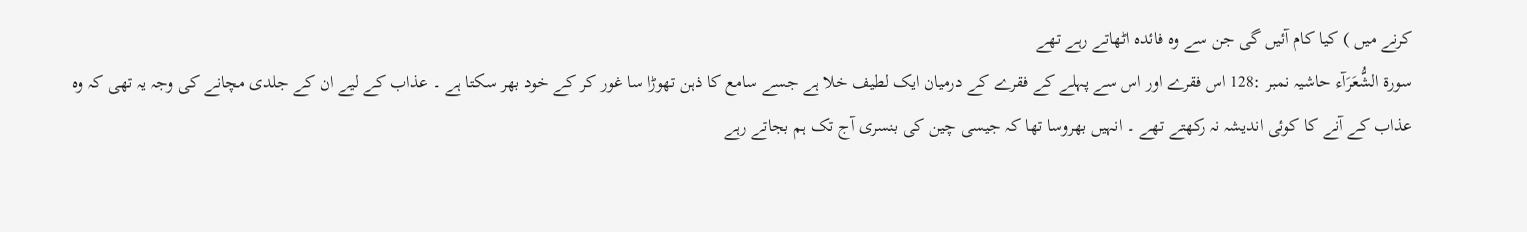کرنے میں ) کیا کام آئیں گی جن سے وہ فائدہ اٹھاتے رہے تھے
سورة الشُّعَرَآء حاشیہ نمبر :128 اس فقرے اور اس سے پہلے کے فقرے کے درمیان ایک لطیف خلا ہے جسے سامع کا ذہن تھوڑا سا غور کر کے خود بھر سکتا ہے ۔ عذاب کے لیے ان کے جلدی مچانے کی وجہ یہ تھی کہ وہ عذاب کے آنے کا کوئی اندیشہ نہ رکھتے تھے ۔ انہیں بھروسا تھا کہ جیسی چین کی بنسری آج تک ہم بجاتے رہے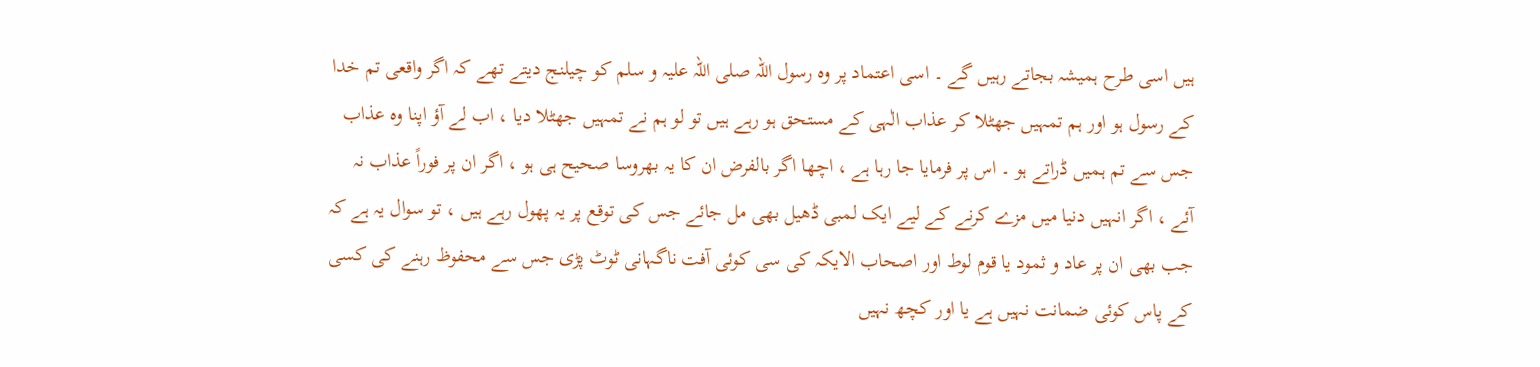ہیں اسی طرح ہمیشہ بجاتے رہیں گے ۔ اسی اعتماد پر وہ رسول اللہ صلی اللہ علیہ و سلم کو چیلنج دیتے تھے کہ اگر واقعی تم خدا کے رسول ہو اور ہم تمہیں جھٹلا کر عذاب الٰہی کے مستحق ہو رہے ہیں تو لو ہم نے تمہیں جھٹلا دیا ، اب لے آؤ اپنا وہ عذاب جس سے تم ہمیں ڈراتے ہو ۔ اس پر فرمایا جا رہا ہے ، اچھا اگر بالفرض ان کا یہ بھروسا صحیح ہی ہو ، اگر ان پر فوراً عذاب نہ آئے ، اگر انہیں دنیا میں مزے کرنے کے لیے ایک لمبی ڈھیل بھی مل جائے جس کی توقع پر یہ پھول رہے ہیں ، تو سوال یہ ہے کہ جب بھی ان پر عاد و ثمود یا قوم لوط اور اصحاب الایکہ کی سی کوئی آفت ناگہانی ٹوٹ پڑی جس سے محفوظ رہنے کی کسی کے پاس کوئی ضمانت نہیں ہے یا اور کچھ نہیں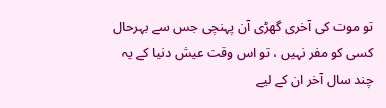تو موت کی آخری گھڑی آن پہنچی جس سے بہرحال کسی کو مفر نہیں ، تو اس وقت عیش دنیا کے یہ چند سال آخر ان کے لیے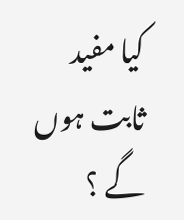کیا مفید ثابت ہوں گے ؟